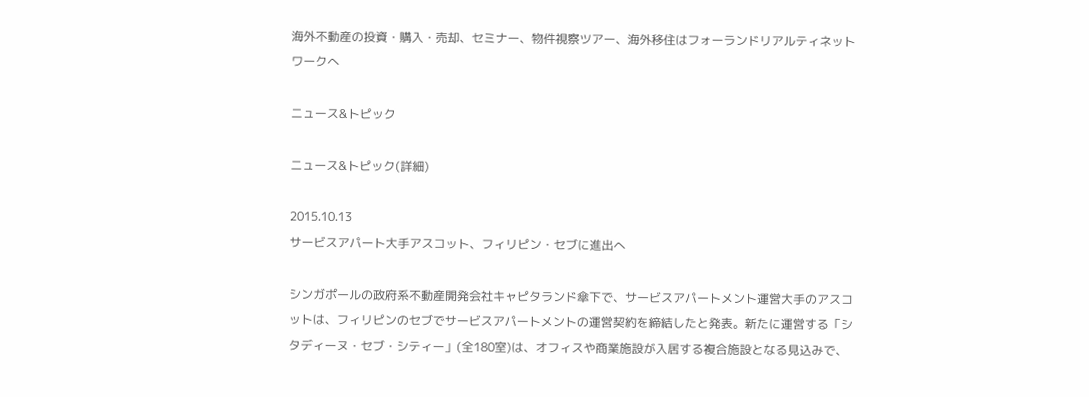海外不動産の投資・購入・売却、セミナー、物件視察ツアー、海外移住はフォーランドリアルティネットワークへ

ニュース&トピック

ニュース&トピック(詳細)

2015.10.13
サービスアパート大手アスコット、フィリピン・セブに進出へ

シンガポールの政府系不動産開発会社キャピタランド傘下で、サービスアパートメント運営大手のアスコットは、フィリピンのセブでサービスアパートメントの運営契約を締結したと発表。新たに運営する「シタディーヌ・セブ・シティー」(全180室)は、オフィスや商業施設が入居する複合施設となる見込みで、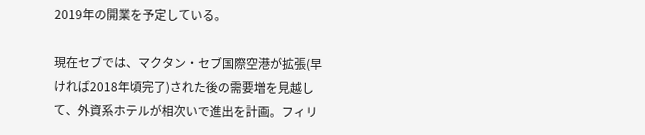2019年の開業を予定している。

現在セブでは、マクタン・セブ国際空港が拡張(早ければ2018年頃完了)された後の需要増を見越して、外資系ホテルが相次いで進出を計画。フィリ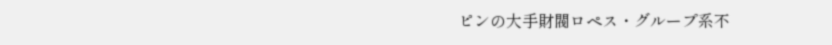ピンの大手財閥ロペス・グループ系不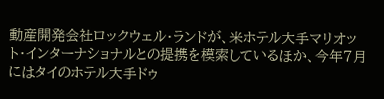動産開発会社ロックウェル・ランドが、米ホテル大手マリオット・インターナショナルとの提携を模索しているほか、今年7月にはタイのホテル大手ドゥ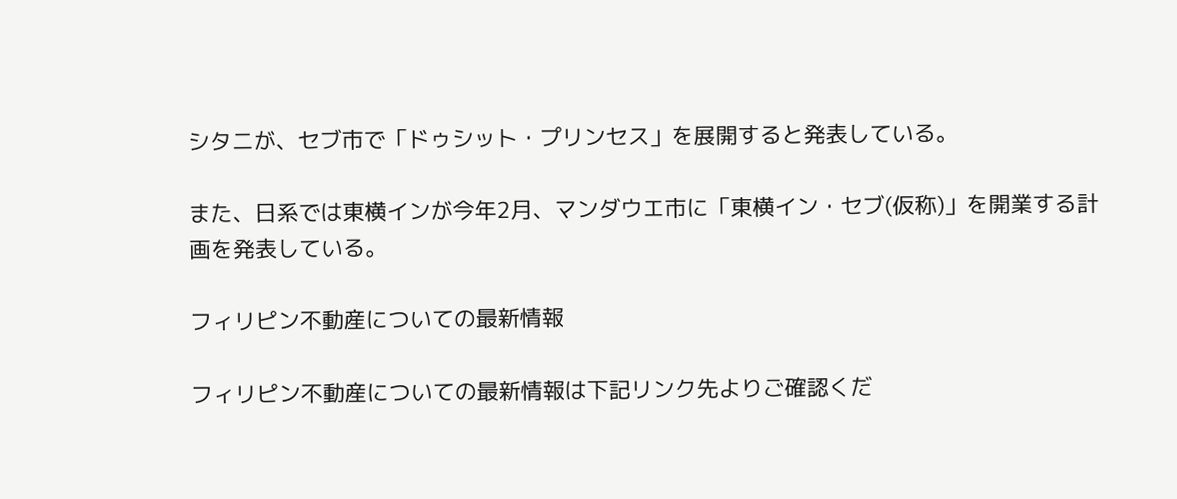シタニが、セブ市で「ドゥシット・プリンセス」を展開すると発表している。

また、日系では東横インが今年2月、マンダウエ市に「東横イン・セブ(仮称)」を開業する計画を発表している。

フィリピン不動産についての最新情報

フィリピン不動産についての最新情報は下記リンク先よりご確認くだ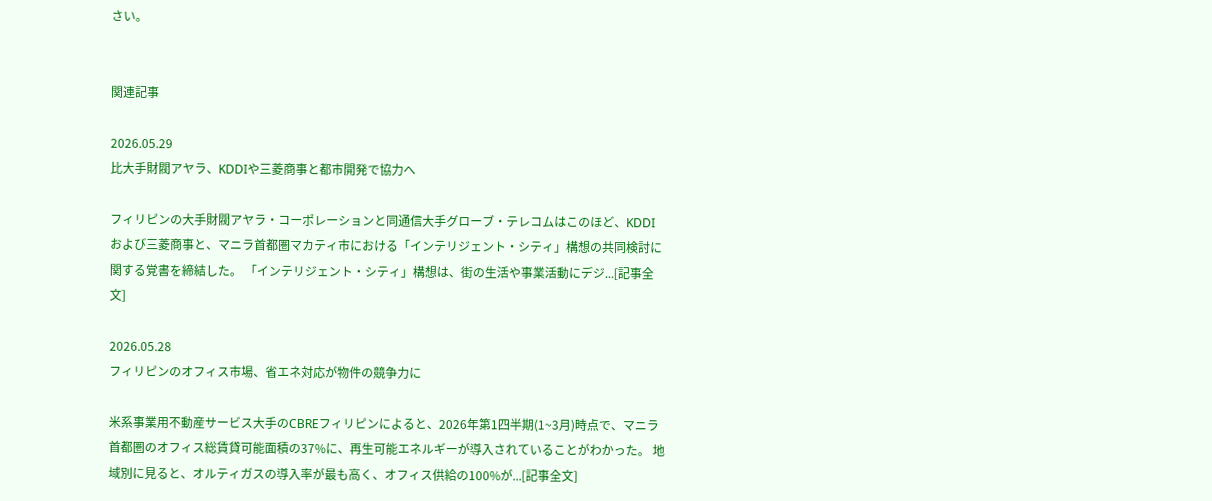さい。


関連記事

2026.05.29
比大手財閥アヤラ、KDDIや三菱商事と都市開発で協力へ

フィリピンの大手財閥アヤラ・コーポレーションと同通信大手グローブ・テレコムはこのほど、KDDIおよび三菱商事と、マニラ首都圏マカティ市における「インテリジェント・シティ」構想の共同検討に関する覚書を締結した。 「インテリジェント・シティ」構想は、街の生活や事業活動にデジ...[記事全文]

2026.05.28
フィリピンのオフィス市場、省エネ対応が物件の競争力に

米系事業用不動産サービス大手のCBREフィリピンによると、2026年第1四半期(1~3月)時点で、マニラ首都圏のオフィス総賃貸可能面積の37%に、再生可能エネルギーが導入されていることがわかった。 地域別に見ると、オルティガスの導入率が最も高く、オフィス供給の100%が...[記事全文]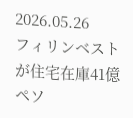2026.05.26
フィリンベストが住宅在庫41億ペソ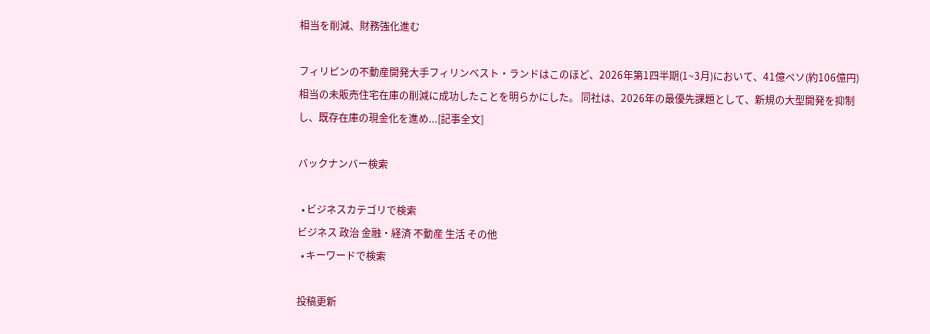相当を削減、財務強化進む

フィリピンの不動産開発大手フィリンベスト・ランドはこのほど、2026年第1四半期(1~3月)において、41億ペソ(約106億円)相当の未販売住宅在庫の削減に成功したことを明らかにした。 同社は、2026年の最優先課題として、新規の大型開発を抑制し、既存在庫の現金化を進め...[記事全文]

バックナンバー検索

  • ビジネスカテゴリで検索
ビジネス 政治 金融・経済 不動産 生活 その他
  • キーワードで検索

投稿更新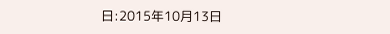日:2015年10月13日